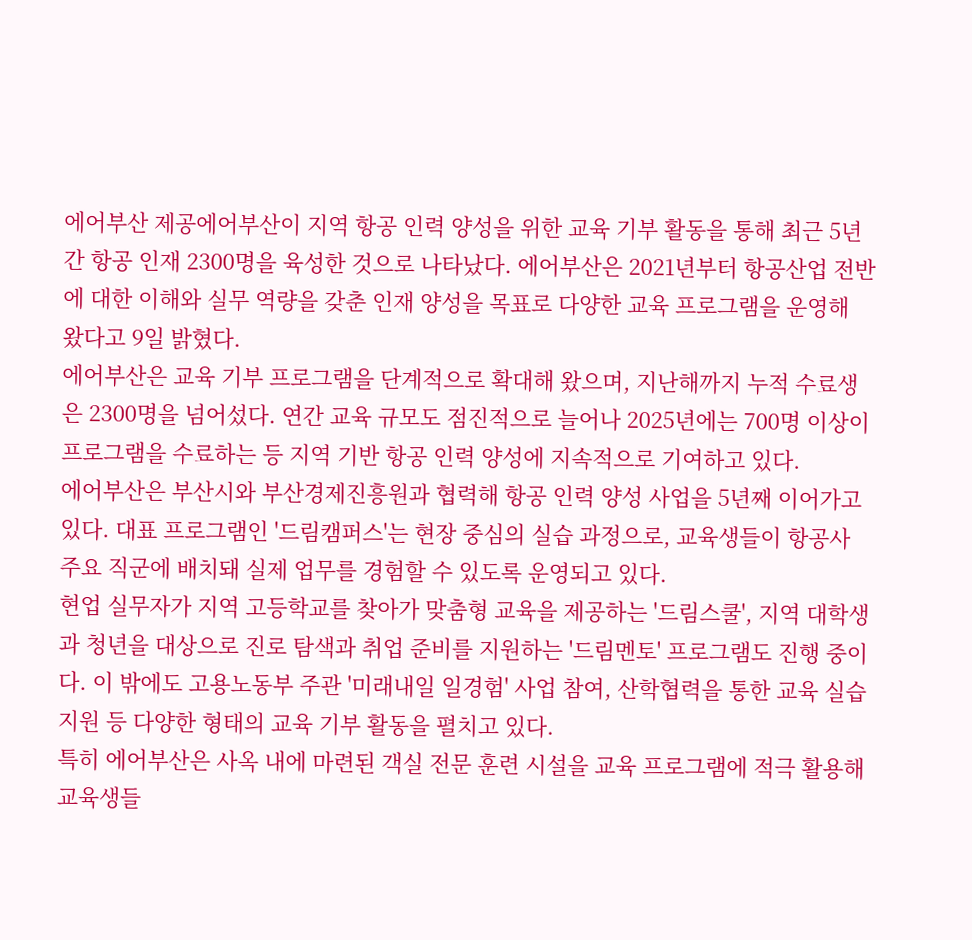에어부산 제공에어부산이 지역 항공 인력 양성을 위한 교육 기부 활동을 통해 최근 5년간 항공 인재 2300명을 육성한 것으로 나타났다. 에어부산은 2021년부터 항공산업 전반에 대한 이해와 실무 역량을 갖춘 인재 양성을 목표로 다양한 교육 프로그램을 운영해 왔다고 9일 밝혔다.
에어부산은 교육 기부 프로그램을 단계적으로 확대해 왔으며, 지난해까지 누적 수료생은 2300명을 넘어섰다. 연간 교육 규모도 점진적으로 늘어나 2025년에는 700명 이상이 프로그램을 수료하는 등 지역 기반 항공 인력 양성에 지속적으로 기여하고 있다.
에어부산은 부산시와 부산경제진흥원과 협력해 항공 인력 양성 사업을 5년째 이어가고 있다. 대표 프로그램인 '드림캠퍼스'는 현장 중심의 실습 과정으로, 교육생들이 항공사 주요 직군에 배치돼 실제 업무를 경험할 수 있도록 운영되고 있다.
현업 실무자가 지역 고등학교를 찾아가 맞춤형 교육을 제공하는 '드림스쿨', 지역 대학생과 청년을 대상으로 진로 탐색과 취업 준비를 지원하는 '드림멘토' 프로그램도 진행 중이다. 이 밖에도 고용노동부 주관 '미래내일 일경험' 사업 참여, 산학협력을 통한 교육 실습 지원 등 다양한 형태의 교육 기부 활동을 펼치고 있다.
특히 에어부산은 사옥 내에 마련된 객실 전문 훈련 시설을 교육 프로그램에 적극 활용해 교육생들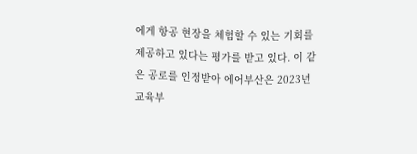에게 항공 현장을 체험할 수 있는 기회를 제공하고 있다는 평가를 받고 있다. 이 같은 공로를 인정받아 에어부산은 2023년 교육부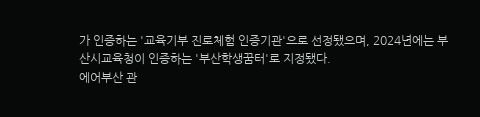가 인증하는 '교육기부 진로체험 인증기관'으로 선정됐으며, 2024년에는 부산시교육청이 인증하는 '부산학생꿈터'로 지정됐다.
에어부산 관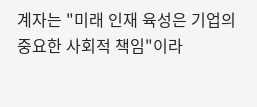계자는 "미래 인재 육성은 기업의 중요한 사회적 책임"이라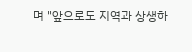며 "앞으로도 지역과 상생하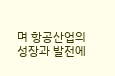며 항공산업의 성장과 발전에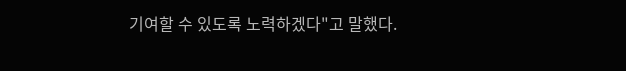기여할 수 있도록 노력하겠다"고 말했다.